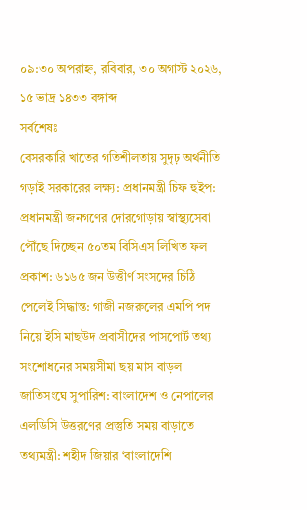০৯:৩০ অপরাহ্ন, রবিবার, ৩০ অগাস্ট ২০২৬, ১৫ ভাদ্র ১৪৩৩ বঙ্গাব্দ
সর্বশেষঃ
বেসরকারি খাতের গতিশীলতায় সুদৃঢ় অর্থনীতি গড়াই সরকারের লক্ষ্য: প্রধানমন্ত্রী চিফ হুইপ: প্রধানমন্ত্রী জনগণের দোরগোড়ায় স্বাস্থ্যসেবা পৌঁছে দিচ্ছেন ৫০তম বিসিএস লিখিত ফল প্রকাশ: ৬১৬৫ জন উত্তীর্ণ সংসদের চিঠি পেলেই সিদ্ধান্ত: গাজী নজরুলের এমপি পদ নিয়ে ইসি মাছউদ প্রবাসীদের পাসপোর্ট তথ্য সংশোধনের সময়সীমা ছয় মাস বাড়ল জাতিসংঘে সুপারিশ: বাংলাদেশ ও নেপালের এলডিসি উত্তরণের প্রস্তুতি সময় বাড়াতে তথ্যমন্ত্রী: শহীদ জিয়ার ‘বাংলাদেশি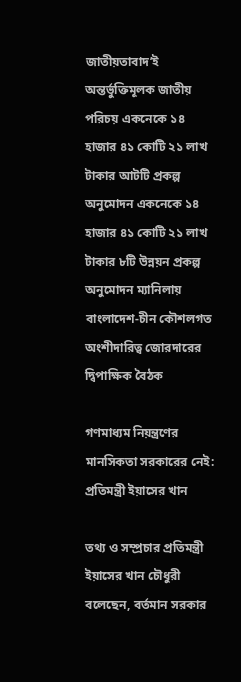জাতীয়তাবাদ’ই অন্তর্ভুক্তিমূলক জাতীয় পরিচয় একনেকে ১৪ হাজার ৪১ কোটি ২১ লাখ টাকার আটটি প্রকল্প অনুমোদন একনেকে ১৪ হাজার ৪১ কোটি ২১ লাখ টাকার ৮টি উন্নয়ন প্রকল্প অনুমোদন ম্যানিলায় বাংলাদেশ-চীন কৌশলগত অংশীদারিত্ব জোরদারের দ্বিপাক্ষিক বৈঠক

গণমাধ্যম নিয়ন্ত্রণের মানসিকতা সরকারের নেই: প্রতিমন্ত্রী ইয়াসের খান

তথ্য ও সম্প্রচার প্রতিমন্ত্রী ইয়াসের খান চৌধুরী বলেছেন, বর্তমান সরকার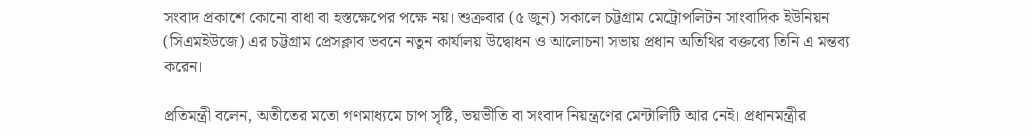সংবাদ প্রকাশে কোনো বাধা বা হস্তক্ষেপের পক্ষে নয়। শুক্রবার (৫ জুন) সকালে চট্টগ্রাম মেট্রোপলিটন সাংবাদিক ইউনিয়ন (সিএমইউজে) এর চট্টগ্রাম প্রেসক্লাব ভবনে নতুন কার্যালয় উদ্বোধন ও আলোচনা সভায় প্রধান অতিথির বক্তব্যে তিনি এ মন্তব্য করেন।

প্রতিমন্ত্রী বলেন, অতীতের মতো গণমাধ্যমে চাপ সৃষ্টি, ভয়ভীতি বা সংবাদ নিয়ন্ত্রণের মেন্টালিটি আর নেই। প্রধানমন্ত্রীর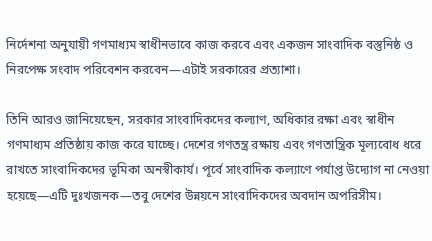নির্দেশনা অনুযায়ী গণমাধ্যম স্বাধীনভাবে কাজ করবে এবং একজন সাংবাদিক বস্তুনিষ্ঠ ও নিরপেক্ষ সংবাদ পরিবেশন করবেন—এটাই সরকারের প্রত্যাশা।

তিনি আরও জানিয়েছেন, সরকার সাংবাদিকদের কল্যাণ, অধিকার রক্ষা এবং স্বাধীন গণমাধ্যম প্রতিষ্ঠায় কাজ করে যাচ্ছে। দেশের গণতন্ত্র রক্ষায় এবং গণতান্ত্রিক মূল্যবোধ ধরে রাখতে সাংবাদিকদের ভূমিকা অনস্বীকার্য। পূর্বে সাংবাদিক কল্যাণে পর্যাপ্ত উদ্যোগ না নেওয়া হয়েছে—এটি দুঃখজনক—তবু দেশের উন্নয়নে সাংবাদিকদের অবদান অপরিসীম।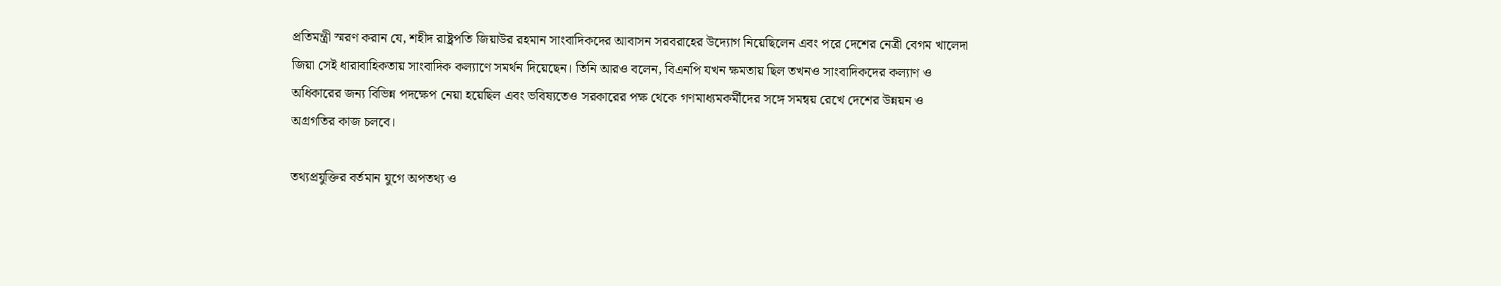প্রতিমন্ত্রী স্মরণ করান যে, শহীদ রাষ্ট্রপতি জিয়াউর রহমান সাংবাদিকদের আবাসন সরবরাহের উদ্যোগ নিয়েছিলেন এবং পরে দেশের নেত্রী বেগম খালেদা জিয়া সেই ধারাবাহিকতায় সাংবাদিক কল্যাণে সমর্থন দিয়েছেন। তিনি আরও বলেন, বিএনপি যখন ক্ষমতায় ছিল তখনও সাংবাদিকদের কল্যাণ ও অধিকারের জন্য বিভিন্ন পদক্ষেপ নেয়া হয়েছিল এবং ভবিষ্যতেও সরকারের পক্ষ থেকে গণমাধ্যমকর্মীদের সঙ্গে সমন্বয় রেখে দেশের উন্নয়ন ও অগ্রগতির কাজ চলবে।

তথ্যপ্রযুক্তির বর্তমান যুগে অপতথ্য ও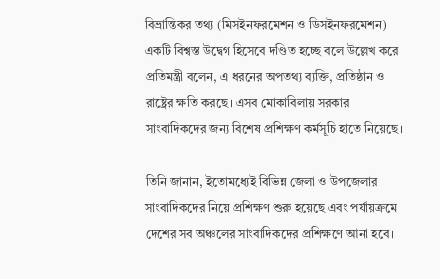বিভ্রান্তিকর তথ্য (মিসইনফরমেশন ও ডিসইনফরমেশন) একটি বিশ্বস্ত উদ্বেগ হিসেবে দণ্ডিত হচ্ছে বলে উল্লেখ করে প্রতিমন্ত্রী বলেন, এ ধরনের অপতথ্য ব্যক্তি, প্রতিষ্ঠান ও রাষ্ট্রের ক্ষতি করছে। এসব মোকাবিলায় সরকার সাংবাদিকদের জন্য বিশেষ প্রশিক্ষণ কর্মসূচি হাতে নিয়েছে।

তিনি জানান, ইতোমধ্যেই বিভিন্ন জেলা ও উপজেলার সাংবাদিকদের নিয়ে প্রশিক্ষণ শুরু হয়েছে এবং পর্যায়ক্রমে দেশের সব অঞ্চলের সাংবাদিকদের প্রশিক্ষণে আনা হবে।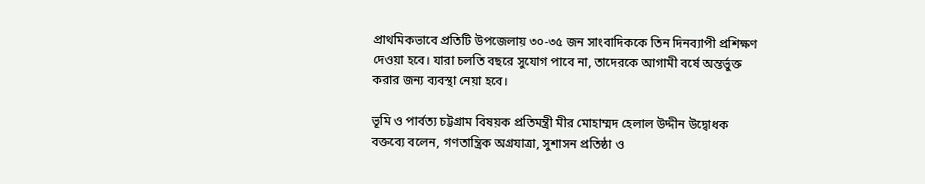প্রাথমিকভাবে প্রতিটি উপজেলায় ৩০-৩৫ জন সাংবাদিককে তিন দিনব্যাপী প্রশিক্ষণ দেওয়া হবে। যারা চলতি বছরে সুযোগ পাবে না, তাদেরকে আগামী বর্ষে অন্তর্ভুক্ত করার জন্য ব্যবস্থা নেয়া হবে।

ভূমি ও পার্বত্য চট্টগ্রাম বিষয়ক প্রতিমন্ত্রী মীর মোহাম্মদ হেলাল উদ্দীন উদ্বোধক বক্তব্যে বলেন, গণতান্ত্রিক অগ্রযাত্রা, সুশাসন প্রতিষ্ঠা ও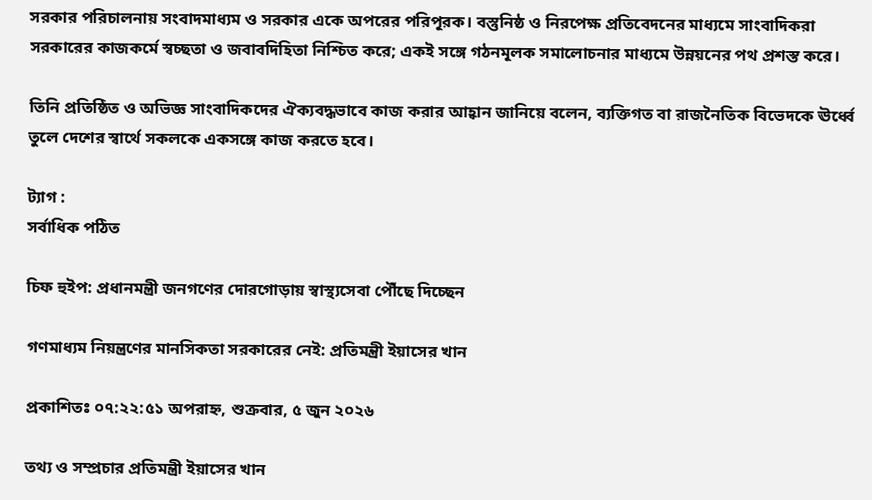সরকার পরিচালনায় সংবাদমাধ্যম ও সরকার একে অপরের পরিপূরক। বস্তুনিষ্ঠ ও নিরপেক্ষ প্রতিবেদনের মাধ্যমে সাংবাদিকরা সরকারের কাজকর্মে স্বচ্ছতা ও জবাবদিহিতা নিশ্চিত করে; একই সঙ্গে গঠনমূলক সমালোচনার মাধ্যমে উন্নয়নের পথ প্রশস্ত করে।

তিনি প্রতিষ্ঠিত ও অভিজ্ঞ সাংবাদিকদের ঐক্যবদ্ধভাবে কাজ করার আহ্বান জানিয়ে বলেন, ব্যক্তিগত বা রাজনৈতিক বিভেদকে ঊর্ধ্বে তুলে দেশের স্বার্থে সকলকে একসঙ্গে কাজ করতে হবে।

ট্যাগ :
সর্বাধিক পঠিত

চিফ হুইপ: প্রধানমন্ত্রী জনগণের দোরগোড়ায় স্বাস্থ্যসেবা পৌঁছে দিচ্ছেন

গণমাধ্যম নিয়ন্ত্রণের মানসিকতা সরকারের নেই: প্রতিমন্ত্রী ইয়াসের খান

প্রকাশিতঃ ০৭:২২:৫১ অপরাহ্ন, শুক্রবার, ৫ জুন ২০২৬

তথ্য ও সম্প্রচার প্রতিমন্ত্রী ইয়াসের খান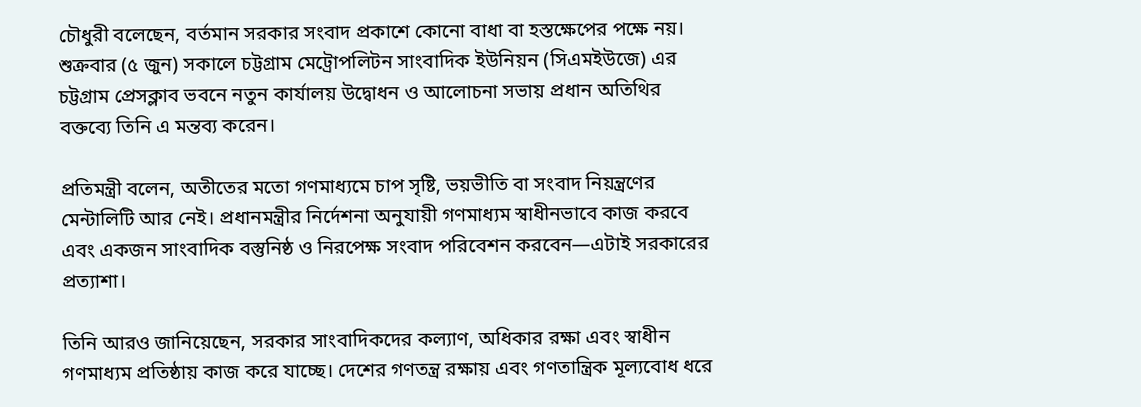চৌধুরী বলেছেন, বর্তমান সরকার সংবাদ প্রকাশে কোনো বাধা বা হস্তক্ষেপের পক্ষে নয়। শুক্রবার (৫ জুন) সকালে চট্টগ্রাম মেট্রোপলিটন সাংবাদিক ইউনিয়ন (সিএমইউজে) এর চট্টগ্রাম প্রেসক্লাব ভবনে নতুন কার্যালয় উদ্বোধন ও আলোচনা সভায় প্রধান অতিথির বক্তব্যে তিনি এ মন্তব্য করেন।

প্রতিমন্ত্রী বলেন, অতীতের মতো গণমাধ্যমে চাপ সৃষ্টি, ভয়ভীতি বা সংবাদ নিয়ন্ত্রণের মেন্টালিটি আর নেই। প্রধানমন্ত্রীর নির্দেশনা অনুযায়ী গণমাধ্যম স্বাধীনভাবে কাজ করবে এবং একজন সাংবাদিক বস্তুনিষ্ঠ ও নিরপেক্ষ সংবাদ পরিবেশন করবেন—এটাই সরকারের প্রত্যাশা।

তিনি আরও জানিয়েছেন, সরকার সাংবাদিকদের কল্যাণ, অধিকার রক্ষা এবং স্বাধীন গণমাধ্যম প্রতিষ্ঠায় কাজ করে যাচ্ছে। দেশের গণতন্ত্র রক্ষায় এবং গণতান্ত্রিক মূল্যবোধ ধরে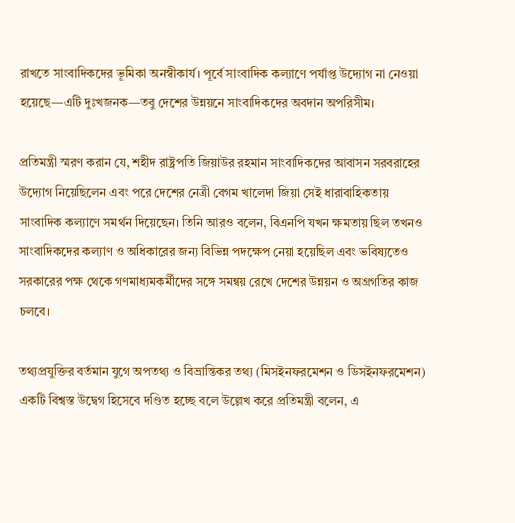রাখতে সাংবাদিকদের ভূমিকা অনস্বীকার্য। পূর্বে সাংবাদিক কল্যাণে পর্যাপ্ত উদ্যোগ না নেওয়া হয়েছে—এটি দুঃখজনক—তবু দেশের উন্নয়নে সাংবাদিকদের অবদান অপরিসীম।

প্রতিমন্ত্রী স্মরণ করান যে, শহীদ রাষ্ট্রপতি জিয়াউর রহমান সাংবাদিকদের আবাসন সরবরাহের উদ্যোগ নিয়েছিলেন এবং পরে দেশের নেত্রী বেগম খালেদা জিয়া সেই ধারাবাহিকতায় সাংবাদিক কল্যাণে সমর্থন দিয়েছেন। তিনি আরও বলেন, বিএনপি যখন ক্ষমতায় ছিল তখনও সাংবাদিকদের কল্যাণ ও অধিকারের জন্য বিভিন্ন পদক্ষেপ নেয়া হয়েছিল এবং ভবিষ্যতেও সরকারের পক্ষ থেকে গণমাধ্যমকর্মীদের সঙ্গে সমন্বয় রেখে দেশের উন্নয়ন ও অগ্রগতির কাজ চলবে।

তথ্যপ্রযুক্তির বর্তমান যুগে অপতথ্য ও বিভ্রান্তিকর তথ্য (মিসইনফরমেশন ও ডিসইনফরমেশন) একটি বিশ্বস্ত উদ্বেগ হিসেবে দণ্ডিত হচ্ছে বলে উল্লেখ করে প্রতিমন্ত্রী বলেন, এ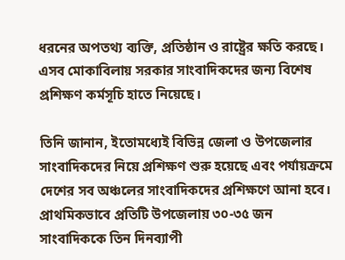ধরনের অপতথ্য ব্যক্তি, প্রতিষ্ঠান ও রাষ্ট্রের ক্ষতি করছে। এসব মোকাবিলায় সরকার সাংবাদিকদের জন্য বিশেষ প্রশিক্ষণ কর্মসূচি হাতে নিয়েছে।

তিনি জানান, ইতোমধ্যেই বিভিন্ন জেলা ও উপজেলার সাংবাদিকদের নিয়ে প্রশিক্ষণ শুরু হয়েছে এবং পর্যায়ক্রমে দেশের সব অঞ্চলের সাংবাদিকদের প্রশিক্ষণে আনা হবে। প্রাথমিকভাবে প্রতিটি উপজেলায় ৩০-৩৫ জন সাংবাদিককে তিন দিনব্যাপী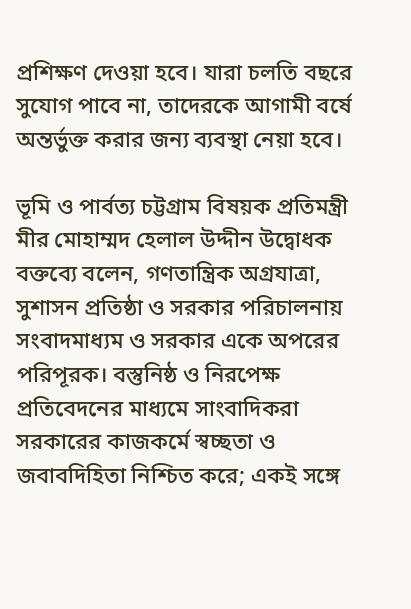প্রশিক্ষণ দেওয়া হবে। যারা চলতি বছরে সুযোগ পাবে না, তাদেরকে আগামী বর্ষে অন্তর্ভুক্ত করার জন্য ব্যবস্থা নেয়া হবে।

ভূমি ও পার্বত্য চট্টগ্রাম বিষয়ক প্রতিমন্ত্রী মীর মোহাম্মদ হেলাল উদ্দীন উদ্বোধক বক্তব্যে বলেন, গণতান্ত্রিক অগ্রযাত্রা, সুশাসন প্রতিষ্ঠা ও সরকার পরিচালনায় সংবাদমাধ্যম ও সরকার একে অপরের পরিপূরক। বস্তুনিষ্ঠ ও নিরপেক্ষ প্রতিবেদনের মাধ্যমে সাংবাদিকরা সরকারের কাজকর্মে স্বচ্ছতা ও জবাবদিহিতা নিশ্চিত করে; একই সঙ্গে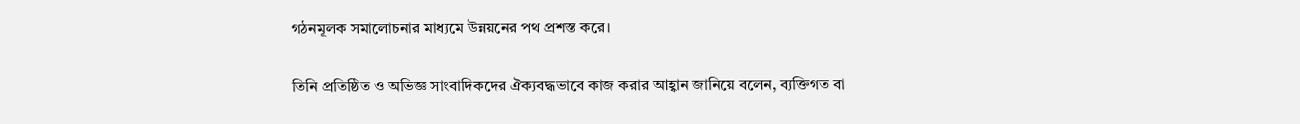গঠনমূলক সমালোচনার মাধ্যমে উন্নয়নের পথ প্রশস্ত করে।

তিনি প্রতিষ্ঠিত ও অভিজ্ঞ সাংবাদিকদের ঐক্যবদ্ধভাবে কাজ করার আহ্বান জানিয়ে বলেন, ব্যক্তিগত বা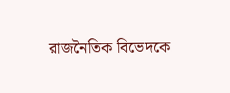রাজনৈতিক বিভেদকে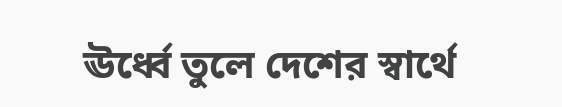ঊর্ধ্বে তুলে দেশের স্বার্থে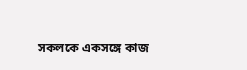সকলকে একসঙ্গে কাজ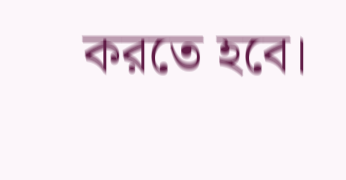করতে হবে।